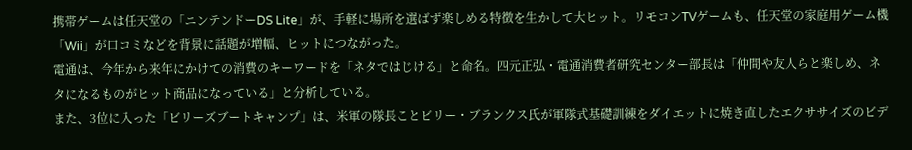携帯ゲームは任天堂の「ニンテンドーDS Lite」が、手軽に場所を選ばず楽しめる特徴を生かして大ヒット。リモコンTVゲームも、任天堂の家庭用ゲーム機「Wii」が口コミなどを背景に話題が増幅、ヒットにつながった。
電通は、今年から来年にかけての消費のキーワードを「ネタではじける」と命名。四元正弘・電通消費者研究センター部長は「仲間や友人らと楽しめ、ネタになるものがヒット商品になっている」と分析している。
また、3位に入った「ビリーズブートキャンプ」は、米軍の隊長ことビリー・ブランクス氏が軍隊式基礎訓練をダイエットに焼き直したエクササイズのビデ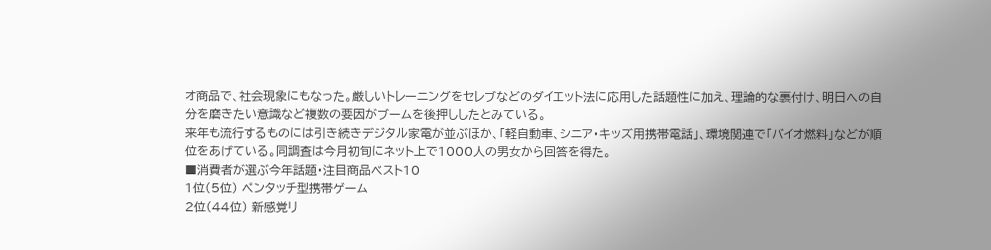オ商品で、社会現象にもなった。厳しいトレーニングをセレブなどのダイエット法に応用した話題性に加え、理論的な裏付け、明日への自分を磨きたい意識など複数の要因がブームを後押ししたとみている。
来年も流行するものには引き続きデジタル家電が並ぶほか、「軽自動車、シニア・キッズ用携帯電話」、環境関連で「バイオ燃料」などが順位をあげている。同調査は今月初旬にネット上で1000人の男女から回答を得た。
■消費者が選ぶ今年話題・注目商品ベスト10
1位(5位) ペンタッチ型携帯ゲーム
2位(44位) 新感覚リ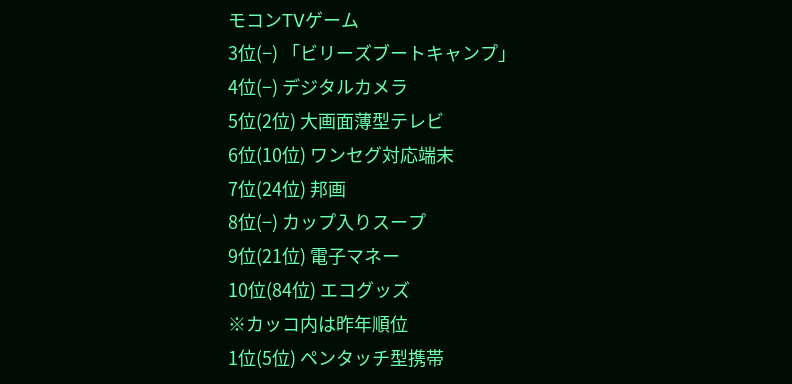モコンTVゲーム
3位(−) 「ビリーズブートキャンプ」
4位(−) デジタルカメラ
5位(2位) 大画面薄型テレビ
6位(10位) ワンセグ対応端末
7位(24位) 邦画
8位(−) カップ入りスープ
9位(21位) 電子マネー
10位(84位) エコグッズ
※カッコ内は昨年順位
1位(5位) ペンタッチ型携帯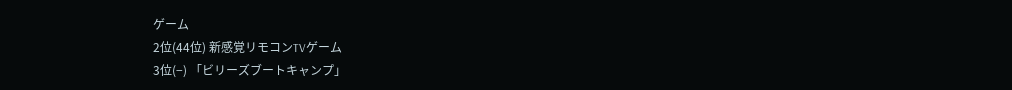ゲーム
2位(44位) 新感覚リモコンTVゲーム
3位(−) 「ビリーズブートキャンプ」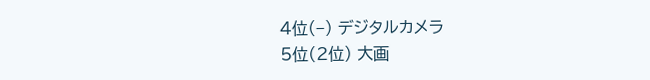4位(−) デジタルカメラ
5位(2位) 大画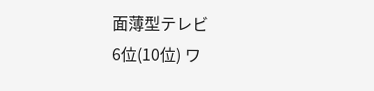面薄型テレビ
6位(10位) ワ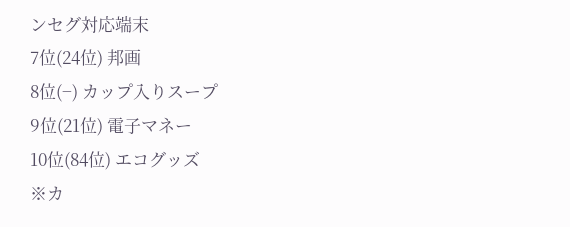ンセグ対応端末
7位(24位) 邦画
8位(−) カップ入りスープ
9位(21位) 電子マネー
10位(84位) エコグッズ
※カ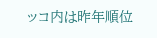ッコ内は昨年順位